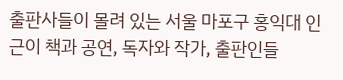출판사들이 몰려 있는 서울 마포구 홍익대 인근이 책과 공연, 독자와 작가, 출판인들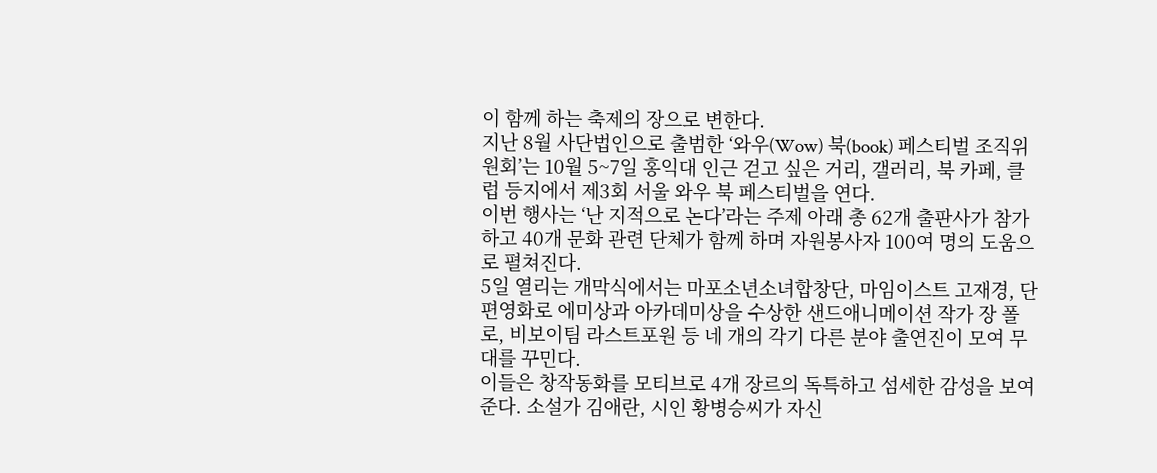이 함께 하는 축제의 장으로 변한다.
지난 8월 사단법인으로 출범한 ‘와우(Wow) 북(book) 페스티벌 조직위원회’는 10월 5~7일 홍익대 인근 걷고 싶은 거리, 갤러리, 북 카페, 클럽 등지에서 제3회 서울 와우 북 페스티벌을 연다.
이번 행사는 ‘난 지적으로 논다’라는 주제 아래 총 62개 출판사가 참가하고 40개 문화 관련 단체가 함께 하며 자원봉사자 100여 명의 도움으로 펼쳐진다.
5일 열리는 개막식에서는 마포소년소녀합창단, 마임이스트 고재경, 단편영화로 에미상과 아카데미상을 수상한 샌드애니메이션 작가 장 폴로, 비보이팀 라스트포원 등 네 개의 각기 다른 분야 출연진이 모여 무대를 꾸민다.
이들은 창작동화를 모티브로 4개 장르의 독특하고 섬세한 감성을 보여준다. 소설가 김애란, 시인 황병승씨가 자신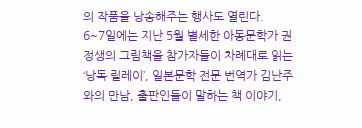의 작품을 낭송해주는 행사도 열린다.
6~7일에는 지난 5월 별세한 아동문학가 권정생의 그림책을 참가자들이 차례대로 읽는 ‘낭독 릴레이’, 일본문학 전문 번역가 김난주와의 만남, 출판인들이 말하는 책 이야기,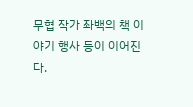무협 작가 좌백의 책 이야기 행사 등이 이어진다.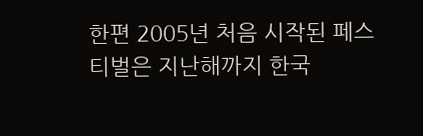한편 2005년 처음 시작된 페스티벌은 지난해까지 한국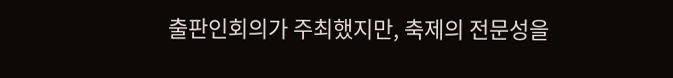출판인회의가 주최했지만, 축제의 전문성을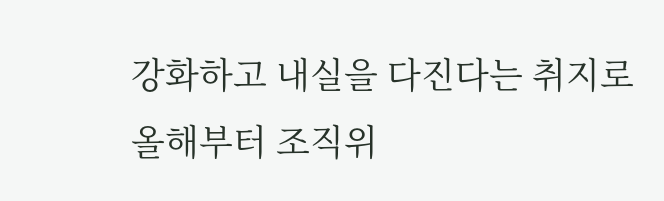강화하고 내실을 다진다는 취지로 올해부터 조직위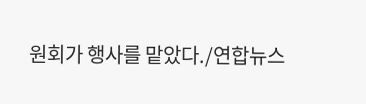원회가 행사를 맡았다./연합뉴스